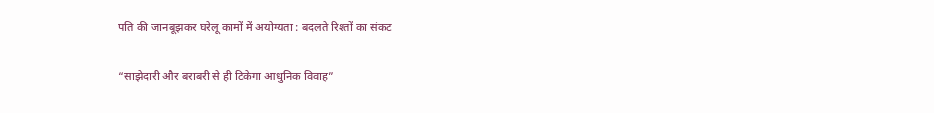पति की जानबूझकर घरेलू कामों में अयोग्यता : बदलते रिश्तों का संकट

“साझेदारी और बराबरी से ही टिकेगा आधुनिक विवाह”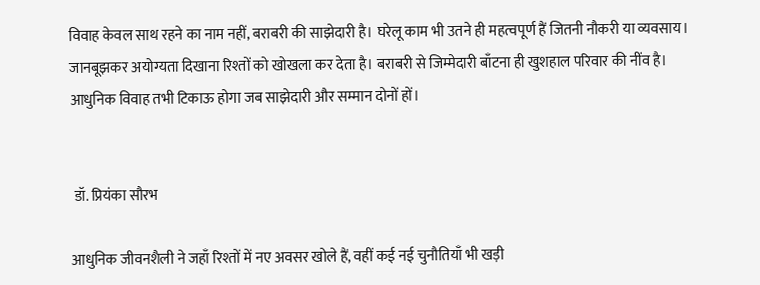विवाह केवल साथ रहने का नाम नहीं, बराबरी की साझेदारी है। घरेलू काम भी उतने ही महत्वपूर्ण हैं जितनी नौकरी या व्यवसाय। जानबूझकर अयोग्यता दिखाना रिश्तों को खोखला कर देता है। बराबरी से जिम्मेदारी बाँटना ही खुशहाल परिवार की नींव है। आधुनिक विवाह तभी टिकाऊ होगा जब साझेदारी और सम्मान दोनों हों।


 डॉ. प्रियंका सौरभ

आधुनिक जीवनशैली ने जहाँ रिश्तों में नए अवसर खोले हैं, वहीं कई नई चुनौतियाँ भी खड़ी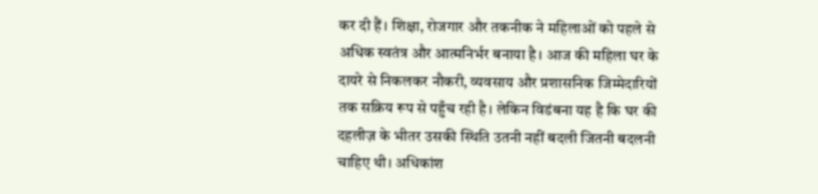कर दी हैं। शिक्षा, रोजगार और तकनीक ने महिलाओं को पहले से अधिक स्वतंत्र और आत्मनिर्भर बनाया है। आज की महिला घर के दायरे से निकलकर नौकरी, व्यवसाय और प्रशासनिक जिम्मेदारियों तक सक्रिय रूप से पहुँच रही है। लेकिन विडंबना यह है कि घर की दहलीज़ के भीतर उसकी स्थिति उतनी नहीं बदली जितनी बदलनी चाहिए थी। अधिकांश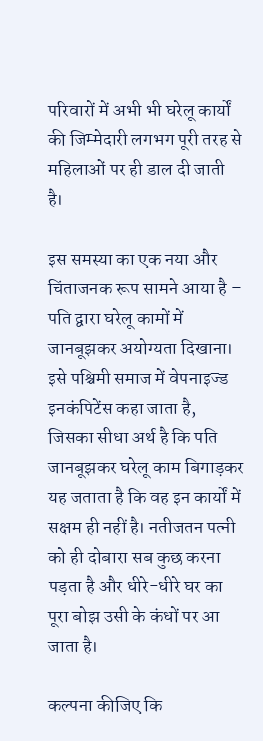परिवारों में अभी भी घरेलू कार्यों की जिम्मेदारी लगभग पूरी तरह से महिलाओं पर ही डाल दी जाती है।

इस समस्या का एक नया और चिंताजनक रूप सामने आया है – पति द्वारा घरेलू कामों में जानबूझकर अयोग्यता दिखाना। इसे पश्चिमी समाज में वेपनाइज्ड इनकंपिटेंस कहा जाता है, जिसका सीधा अर्थ है कि पति जानबूझकर घरेलू काम बिगाड़कर यह जताता है कि वह इन कार्यों में सक्षम ही नहीं है। नतीजतन पत्नी को ही दोबारा सब कुछ करना पड़ता है और धीरे-धीरे घर का पूरा बोझ उसी के कंधों पर आ जाता है।

कल्पना कीजिए कि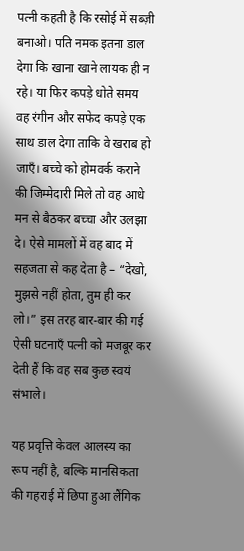पत्नी कहती है कि रसोई में सब्ज़ी बनाओ। पति नमक इतना डाल देगा कि खाना खाने लायक ही न रहे। या फिर कपड़े धोते समय वह रंगीन और सफेद कपड़े एक साथ डाल देगा ताकि वे खराब हो जाएँ। बच्चे को होमवर्क कराने की जिम्मेदारी मिले तो वह आधे मन से बैठकर बच्चा और उलझा दे। ऐसे मामलों में वह बाद में सहजता से कह देता है – “देखो, मुझसे नहीं होता, तुम ही कर लो।” इस तरह बार-बार की गई ऐसी घटनाएँ पत्नी को मजबूर कर देती हैं कि वह सब कुछ स्वयं संभाले।

यह प्रवृत्ति केवल आलस्य का रूप नहीं है, बल्कि मानसिकता की गहराई में छिपा हुआ लैंगिक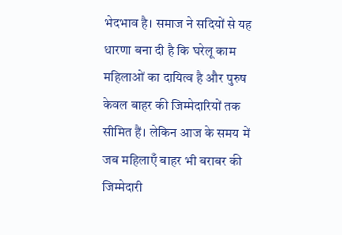भेदभाव है। समाज ने सदियों से यह धारणा बना दी है कि घरेलू काम महिलाओं का दायित्व है और पुरुष केवल बाहर की जिम्मेदारियों तक सीमित हैं। लेकिन आज के समय में जब महिलाएँ बाहर भी बराबर की जिम्मेदारी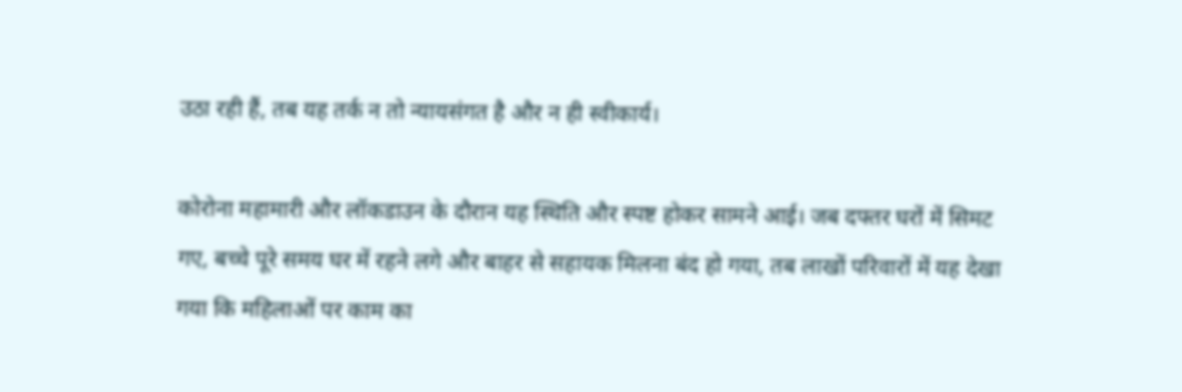उठा रही हैं, तब यह तर्क न तो न्यायसंगत है और न ही स्वीकार्य।

कोरोना महामारी और लॉकडाउन के दौरान यह स्थिति और स्पष्ट होकर सामने आई। जब दफ्तर घरों में सिमट गए, बच्चे पूरे समय घर में रहने लगे और बाहर से सहायक मिलना बंद हो गया, तब लाखों परिवारों में यह देखा गया कि महिलाओं पर काम का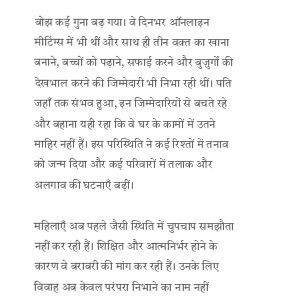बोझ कई गुना बढ़ गया। वे दिनभर ऑनलाइन मीटिंग्स में भी थीं और साथ ही तीन वक्त का खाना बनाने, बच्चों को पढ़ाने, सफाई करने और बुज़ुर्गों की देखभाल करने की जिम्मेदारी भी निभा रही थीं। पति जहाँ तक संभव हुआ, इन जिम्मेदारियों से बचते रहे और बहाना यही रहा कि वे घर के कामों में उतने माहिर नहीं हैं। इस परिस्थिति ने कई रिश्तों में तनाव को जन्म दिया और कई परिवारों में तलाक और अलगाव की घटनाएँ बढ़ीं।

महिलाएँ अब पहले जैसी स्थिति में चुपचाप समझौता नहीं कर रही हैं। शिक्षित और आत्मनिर्भर होने के कारण वे बराबरी की मांग कर रही हैं। उनके लिए विवाह अब केवल परंपरा निभाने का नाम नहीं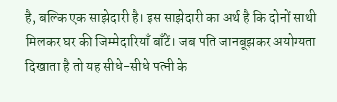है, बल्कि एक साझेदारी है। इस साझेदारी का अर्थ है कि दोनों साथी मिलकर घर की जिम्मेदारियाँ बाँटें। जब पति जानबूझकर अयोग्यता दिखाता है तो यह सीधे-सीधे पत्नी के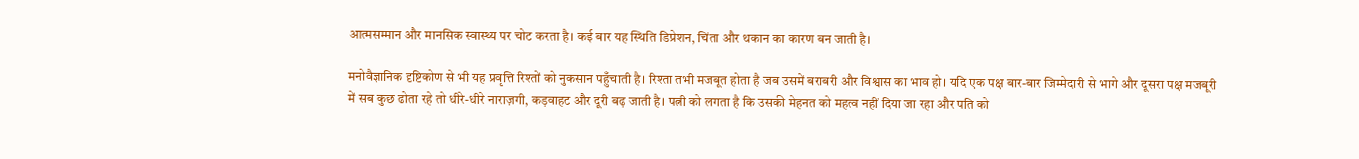आत्मसम्मान और मानसिक स्वास्थ्य पर चोट करता है। कई बार यह स्थिति डिप्रेशन, चिंता और थकान का कारण बन जाती है।

मनोवैज्ञानिक दृष्टिकोण से भी यह प्रवृत्ति रिश्तों को नुकसान पहुँचाती है। रिश्ता तभी मजबूत होता है जब उसमें बराबरी और विश्वास का भाव हो। यदि एक पक्ष बार-बार जिम्मेदारी से भागे और दूसरा पक्ष मजबूरी में सब कुछ ढोता रहे तो धीरे-धीरे नाराज़गी, कड़वाहट और दूरी बढ़ जाती है। पत्नी को लगता है कि उसकी मेहनत को महत्व नहीं दिया जा रहा और पति को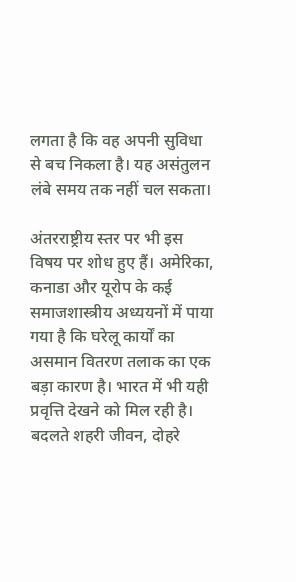लगता है कि वह अपनी सुविधा से बच निकला है। यह असंतुलन लंबे समय तक नहीं चल सकता।

अंतरराष्ट्रीय स्तर पर भी इस विषय पर शोध हुए हैं। अमेरिका, कनाडा और यूरोप के कई समाजशास्त्रीय अध्ययनों में पाया गया है कि घरेलू कार्यों का असमान वितरण तलाक का एक बड़ा कारण है। भारत में भी यही प्रवृत्ति देखने को मिल रही है। बदलते शहरी जीवन, दोहरे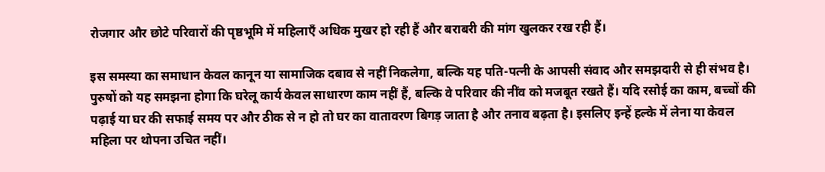रोजगार और छोटे परिवारों की पृष्ठभूमि में महिलाएँ अधिक मुखर हो रही हैं और बराबरी की मांग खुलकर रख रही हैं।

इस समस्या का समाधान केवल कानून या सामाजिक दबाव से नहीं निकलेगा, बल्कि यह पति-पत्नी के आपसी संवाद और समझदारी से ही संभव है। पुरुषों को यह समझना होगा कि घरेलू कार्य केवल साधारण काम नहीं हैं, बल्कि वे परिवार की नींव को मजबूत रखते हैं। यदि रसोई का काम, बच्चों की पढ़ाई या घर की सफाई समय पर और ठीक से न हो तो घर का वातावरण बिगड़ जाता है और तनाव बढ़ता है। इसलिए इन्हें हल्के में लेना या केवल महिला पर थोपना उचित नहीं।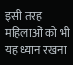इसी तरह महिलाओं को भी यह ध्यान रखना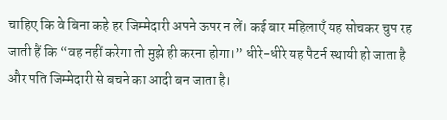चाहिए कि वे बिना कहे हर जिम्मेदारी अपने ऊपर न लें। कई बार महिलाएँ यह सोचकर चुप रह जाती हैं कि “वह नहीं करेगा तो मुझे ही करना होगा।” धीरे-धीरे यह पैटर्न स्थायी हो जाता है और पति जिम्मेदारी से बचने का आदी बन जाता है।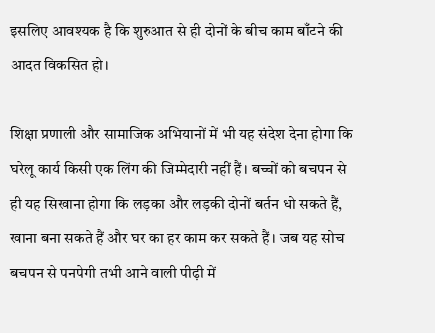इसलिए आवश्यक है कि शुरुआत से ही दोनों के बीच काम बाँटने की आदत विकसित हो।

शिक्षा प्रणाली और सामाजिक अभियानों में भी यह संदेश देना होगा कि घरेलू कार्य किसी एक लिंग की जिम्मेदारी नहीं हैं। बच्चों को बचपन से ही यह सिखाना होगा कि लड़का और लड़की दोनों बर्तन धो सकते हैं, खाना बना सकते हैं और घर का हर काम कर सकते हैं। जब यह सोच बचपन से पनपेगी तभी आने वाली पीढ़ी में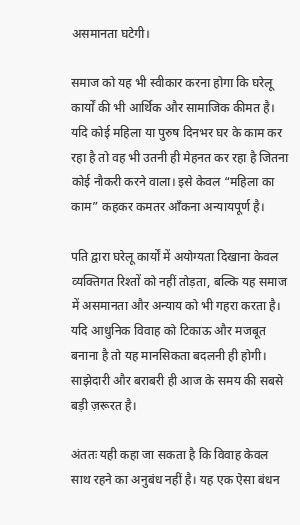असमानता घटेगी।

समाज को यह भी स्वीकार करना होगा कि घरेलू कार्यों की भी आर्थिक और सामाजिक कीमत है। यदि कोई महिला या पुरुष दिनभर घर के काम कर रहा है तो वह भी उतनी ही मेहनत कर रहा है जितना कोई नौकरी करने वाला। इसे केवल “महिला का काम” कहकर कमतर आँकना अन्यायपूर्ण है।

पति द्वारा घरेलू कार्यों में अयोग्यता दिखाना केवल व्यक्तिगत रिश्तों को नहीं तोड़ता, बल्कि यह समाज में असमानता और अन्याय को भी गहरा करता है। यदि आधुनिक विवाह को टिकाऊ और मजबूत बनाना है तो यह मानसिकता बदलनी ही होगी। साझेदारी और बराबरी ही आज के समय की सबसे बड़ी ज़रूरत है।

अंततः यही कहा जा सकता है कि विवाह केवल साथ रहने का अनुबंध नहीं है। यह एक ऐसा बंधन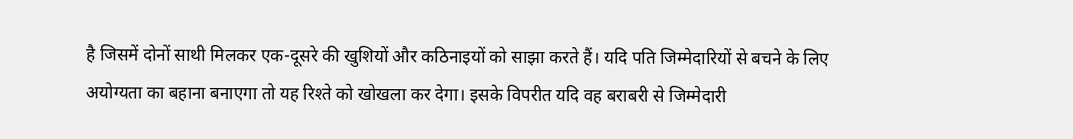है जिसमें दोनों साथी मिलकर एक-दूसरे की खुशियों और कठिनाइयों को साझा करते हैं। यदि पति जिम्मेदारियों से बचने के लिए अयोग्यता का बहाना बनाएगा तो यह रिश्ते को खोखला कर देगा। इसके विपरीत यदि वह बराबरी से जिम्मेदारी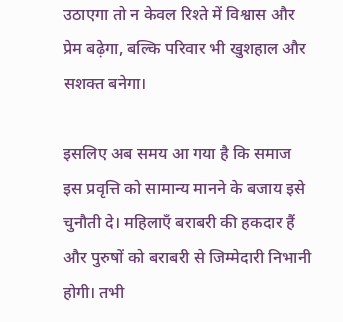उठाएगा तो न केवल रिश्ते में विश्वास और प्रेम बढ़ेगा, बल्कि परिवार भी खुशहाल और सशक्त बनेगा।

इसलिए अब समय आ गया है कि समाज इस प्रवृत्ति को सामान्य मानने के बजाय इसे चुनौती दे। महिलाएँ बराबरी की हकदार हैं और पुरुषों को बराबरी से जिम्मेदारी निभानी होगी। तभी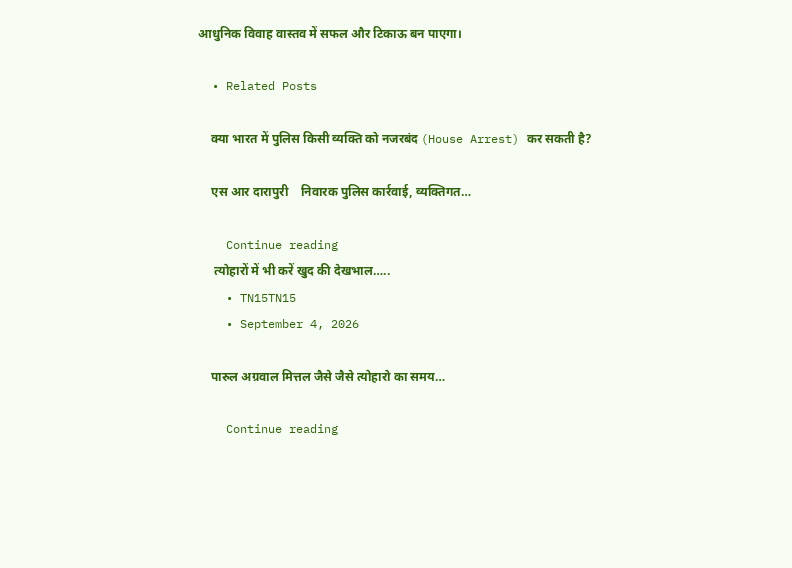आधुनिक विवाह वास्तव में सफल और टिकाऊ बन पाएगा।

  • Related Posts

    क्या भारत में पुलिस किसी व्यक्ति को नजरबंद (House Arrest) कर सकती है?

    एस आर दारापुरी    निवारक पुलिस कार्रवाई, व्यक्तिगत…

    Continue reading
     त्योहारों में भी करें खुद की देखभाल…..
    • TN15TN15
    • September 4, 2026

    पारुल अग्रवाल मित्तल जैसे जैसे त्योहारो का समय…

    Continue reading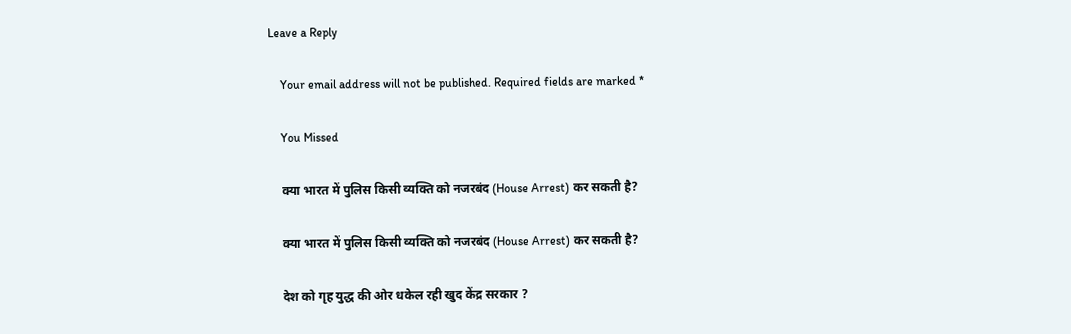Leave a Reply

    Your email address will not be published. Required fields are marked *

    You Missed

    क्या भारत में पुलिस किसी व्यक्ति को नजरबंद (House Arrest) कर सकती है?

    क्या भारत में पुलिस किसी व्यक्ति को नजरबंद (House Arrest) कर सकती है?

    देश को गृह युद्ध की ओर धकेल रही खुद केंद्र सरकार ?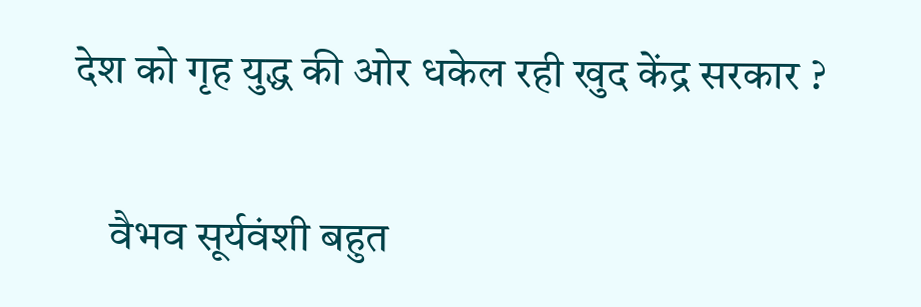देश को गृह युद्ध की ओर धकेल रही खुद केंद्र सरकार ?

    वैभव सूर्यवंशी बहुत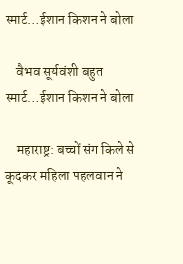स्मार्ट…ईशान किशन ने बोला

    वैभव सूर्यवंशी बहुत स्मार्ट…ईशान किशन ने बोला

    महाराष्ट्र: बच्चों संग किले से कूदकर महिला पहलवान ने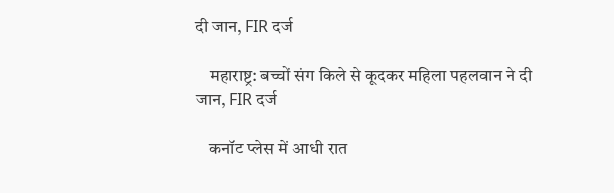दी जान, FIR दर्ज

    महाराष्ट्र: बच्चों संग किले से कूदकर महिला पहलवान ने दी जान, FIR दर्ज

    कनॉट प्लेस में आधी रात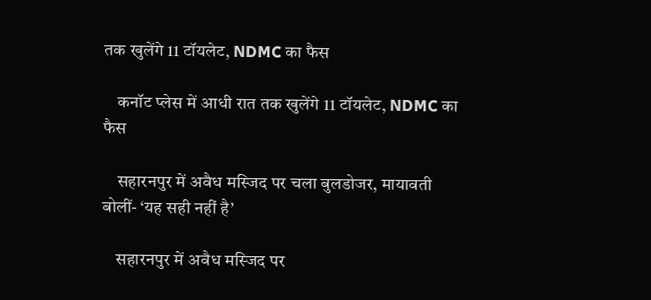तक खुलेंगे 11 टॉयलेट, NDMC का फैस

    कनॉट प्लेस में आधी रात तक खुलेंगे 11 टॉयलेट, NDMC का फैस

    सहारनपुर में अवैध मस्जिद पर चला बुलडोजर, मायावती बोलीं- ‘यह सही नहीं है’

    सहारनपुर में अवैध मस्जिद पर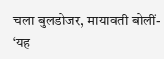चला बुलडोजर, मायावती बोलीं- ‘यह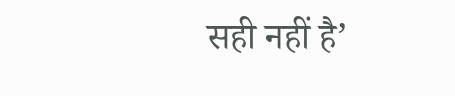सही नहीं है’